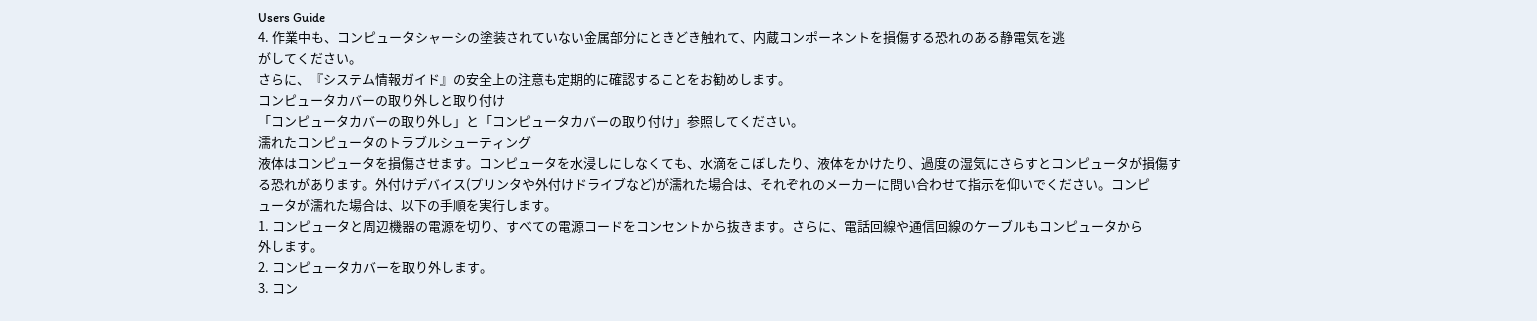Users Guide
4. 作業中も、コンピュータシャーシの塗装されていない金属部分にときどき触れて、内蔵コンポーネントを損傷する恐れのある静電気を逃
がしてください。
さらに、『システム情報ガイド』の安全上の注意も定期的に確認することをお勧めします。
コンピュータカバーの取り外しと取り付け
「コンピュータカバーの取り外し」と「コンピュータカバーの取り付け」参照してください。
濡れたコンピュータのトラブルシューティング
液体はコンピュータを損傷させます。コンピュータを水浸しにしなくても、水滴をこぼしたり、液体をかけたり、過度の湿気にさらすとコンピュータが損傷す
る恐れがあります。外付けデバイス(プリンタや外付けドライブなど)が濡れた場合は、それぞれのメーカーに問い合わせて指示を仰いでください。コンピ
ュータが濡れた場合は、以下の手順を実行します。
1. コンピュータと周辺機器の電源を切り、すべての電源コードをコンセントから抜きます。さらに、電話回線や通信回線のケーブルもコンピュータから
外します。
2. コンピュータカバーを取り外します。
3. コン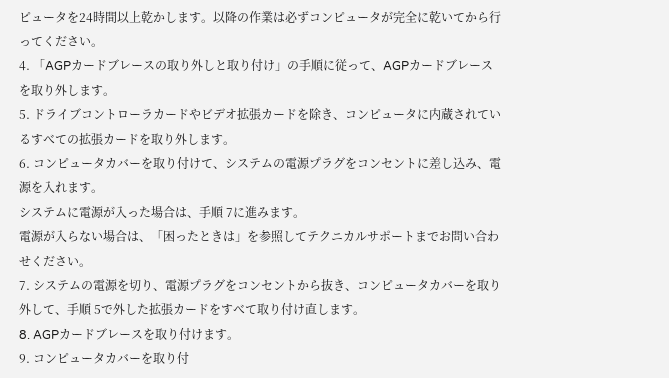ピュータを24時間以上乾かします。以降の作業は必ずコンピュータが完全に乾いてから行ってください。
4. 「AGPカードブレースの取り外しと取り付け」の手順に従って、AGPカードブレースを取り外します。
5. ドライブコントローラカードやビデオ拡張カードを除き、コンピュータに内蔵されているすべての拡張カードを取り外します。
6. コンピュータカバーを取り付けて、システムの電源プラグをコンセントに差し込み、電源を入れます。
システムに電源が入った場合は、手順 7に進みます。
電源が入らない場合は、「困ったときは」を参照してテクニカルサポートまでお問い合わせください。
7. システムの電源を切り、電源プラグをコンセントから抜き、コンピュータカバーを取り外して、手順 5で外した拡張カードをすべて取り付け直します。
8. AGPカードブレースを取り付けます。
9. コンピュータカバーを取り付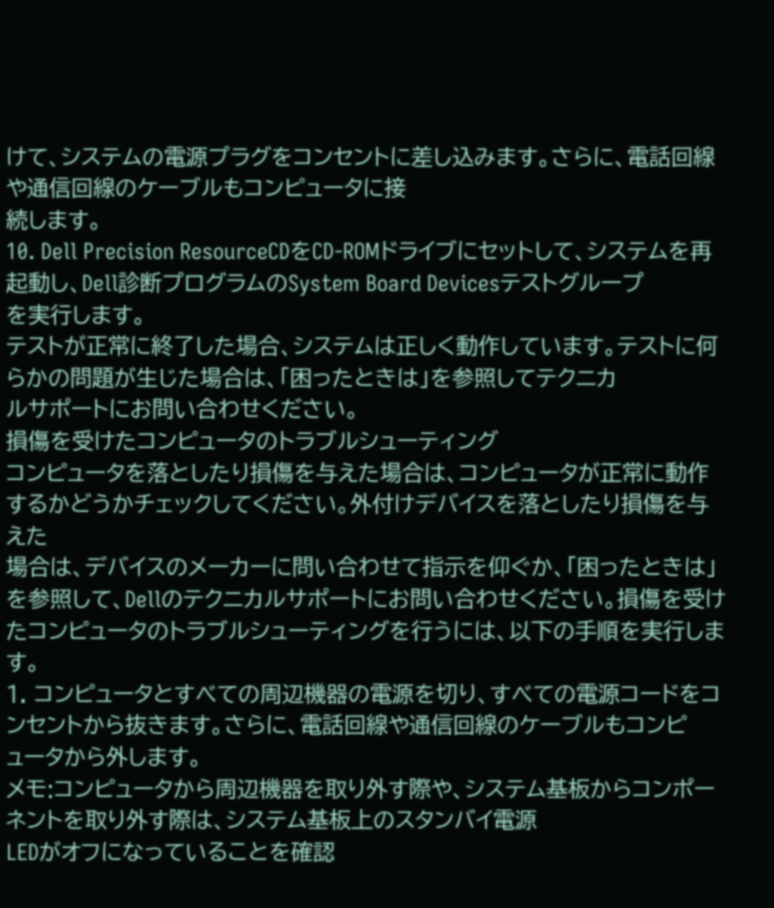けて、システムの電源プラグをコンセントに差し込みます。さらに、電話回線や通信回線のケーブルもコンピュータに接
続します。
10. Dell Precision ResourceCDをCD-ROMドライブにセットして、システムを再起動し、Dell診断プログラムのSystem Board Devicesテストグループ
を実行します。
テストが正常に終了した場合、システムは正しく動作しています。テストに何らかの問題が生じた場合は、「困ったときは」を参照してテクニカ
ルサポートにお問い合わせください。
損傷を受けたコンピュータのトラブルシューティング
コンピュータを落としたり損傷を与えた場合は、コンピュータが正常に動作するかどうかチェックしてください。外付けデバイスを落としたり損傷を与えた
場合は、デバイスのメーカーに問い合わせて指示を仰ぐか、「困ったときは」を参照して、Dellのテクニカルサポートにお問い合わせください。損傷を受け
たコンピュータのトラブルシューティングを行うには、以下の手順を実行します。
1. コンピュータとすべての周辺機器の電源を切り、すべての電源コードをコンセントから抜きます。さらに、電話回線や通信回線のケーブルもコンピ
ュータから外します。
メモ:コンピュータから周辺機器を取り外す際や、システム基板からコンポーネントを取り外す際は、システム基板上のスタンバイ電源
LEDがオフになっていることを確認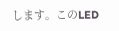します。このLED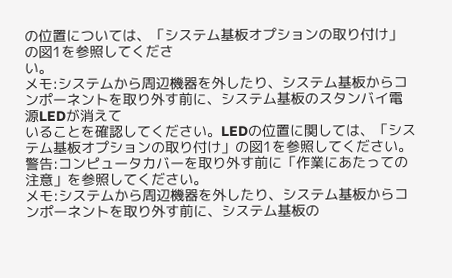の位置については、「システム基板オプションの取り付け」の図1を参照してくださ
い。
メモ:システムから周辺機器を外したり、システム基板からコンポーネントを取り外す前に、システム基板のスタンバイ電源LEDが消えて
いることを確認してください。LEDの位置に関しては、「システム基板オプションの取り付け」の図1を参照してください。
警告:コンピュータカバーを取り外す前に「作業にあたっての注意」を参照してください。
メモ:システムから周辺機器を外したり、システム基板からコンポーネントを取り外す前に、システム基板の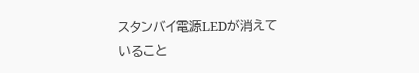スタンバイ電源LEDが消えて
いること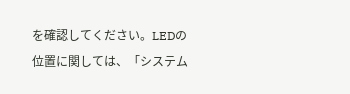を確認してください。LEDの位置に関しては、「システム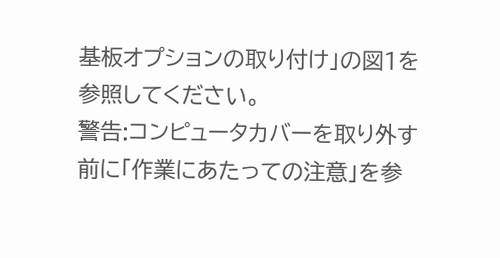基板オプションの取り付け」の図1を参照してください。
警告:コンピュータカバーを取り外す前に「作業にあたっての注意」を参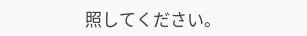照してください。